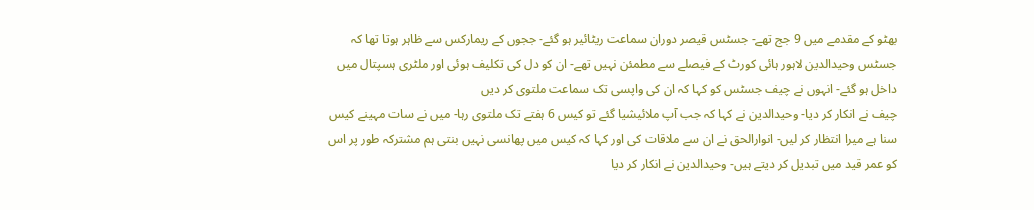بھٹو کے مقدمے میں 9 جج تھے- جسٹس قیصر دوران سماعت ریٹائیر ہو گئے- ججوں کے ریمارکس سے ظاہر ہوتا تھا کہ جسٹس وحیدالدین لاہور ہائی کورٹ کے فیصلے سے مطمئن نہیں تھے- ان کو دل کی تکلیف ہوئی اور ملٹری ہسپتال میں داخل ہو گئے- انہوں نے چیف جسٹس کو کہا کہ ان کی واپسی تک سماعت ملتوی کر دیں
چیف نے انکار کر دیا- وحیدالدین نے کہا کہ جب آپ ملائیشیا گئے تو کیس 6 ہفتے تک ملتوی رہا- میں نے سات مہینے کیس سنا ہے میرا انتظار کر لیں- انوارالحق نے ان سے ملاقات کی اور کہا کہ کیس میں پھانسی نہیں بنتی ہم مشترکہ طور پر اس کو عمر قید میں تبدیل کر دیتے ہیں- وحیدالدین نے انکار کر دیا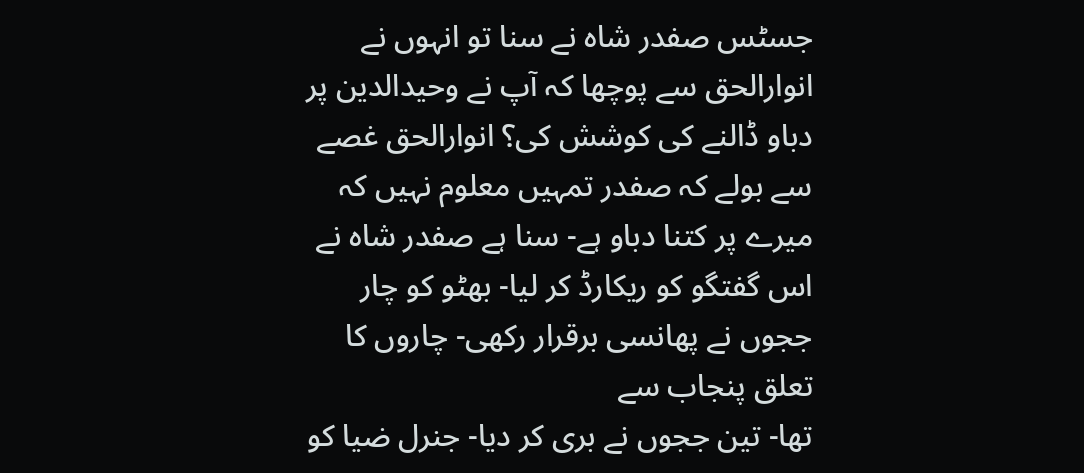جسٹس صفدر شاہ نے سنا تو انہوں نے انوارالحق سے پوچھا کہ آپ نے وحیدالدین پر دباو ڈالنے کی کوشش کی؟ انوارالحق غصے سے بولے کہ صفدر تمہیں معلوم نہیں کہ میرے پر کتنا دباو ہے- سنا ہے صفدر شاہ نے اس گفتگو کو ریکارڈ کر لیا- بھٹو کو چار ججوں نے پھانسی برقرار رکھی- چاروں کا تعلق پنجاب سے
تھا- تین ججوں نے بری کر دیا- جنرل ضیا کو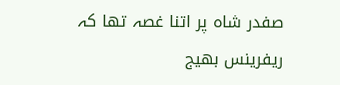صفدر شاہ پر اتنا غصہ تھا کہ ریفرینس بھیج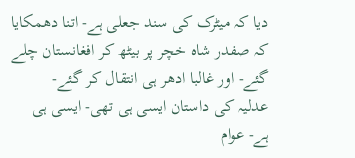دیا کہ میٹرک کی سند جعلی ہے- اتنا دھمکایا کہ صفدر شاہ خچر پر بیٹھ کر افغانستان چلے گئے- اور غالبا ادھر ہی انتقال کر گئے-
عدلیہ کی داستان ایسی ہی تھی- ایسی ہی ہے- عوام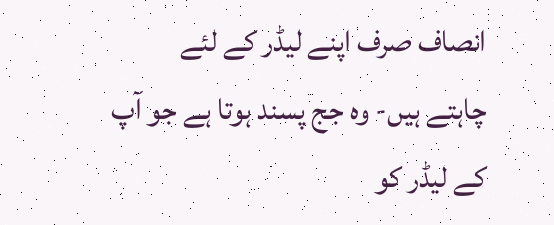انصاف صرف اپنے لیڈر کے لئے
چاہتے ہیں- وہ جج پسند ہوتا ہے جو آپ کے لیڈر کو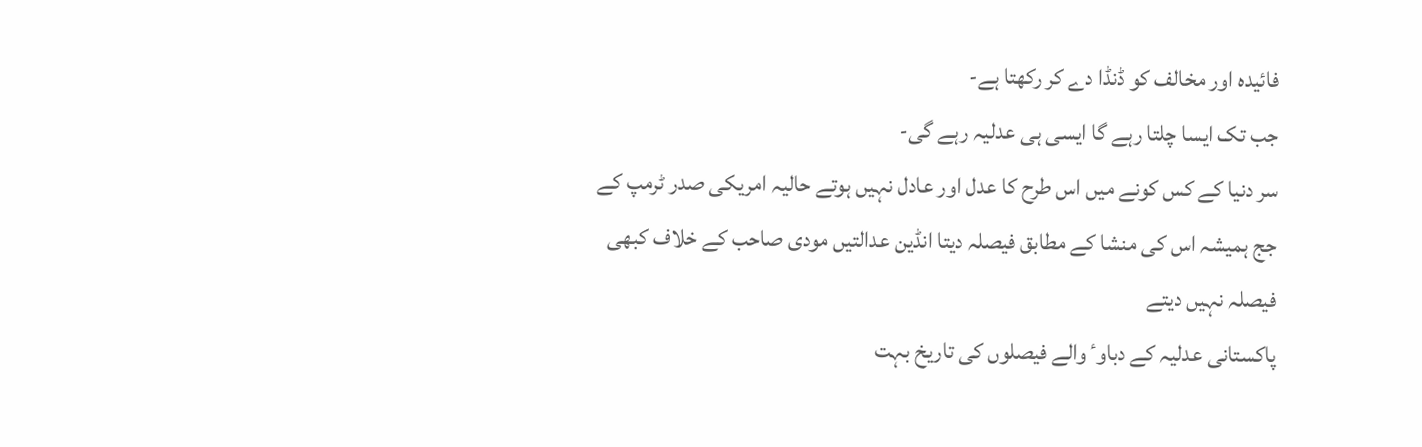فائیدہ اور مخالف کو ڈنڈا دے کر رکھتا ہے-
جب تک ایسا چلتا رہے گا ایسی ہی عدلیہ رہے گی-
سر دنیا کے کس کونے میں اس طرح کا عدل اور عادل نہیں ہوتے حالیہ امریکی صدر ٹرمپ کے جج ہمیشہ اس کی منشا کے مطابق فیصلہ دیتا انڈین عدالتیں مودی صاحب کے خلاف کبھی فیصلہ نہیں دیتے
پاکستانی عدلیہ کے دباوٴ والے فیصلوں کی تاریخ بہت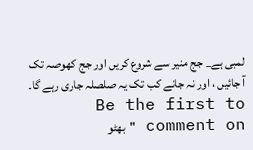لمبی ہے_ جج منیر سے شروع کریں اور جج کھوصہ تک آ جائیں ، اور نہ جانے کب تک یہ صلصلہ جاری رہے گا۔
Be the first to comment on "بھٹو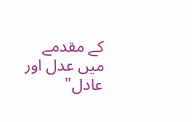کے مقدمے میں عدل اور عادل"